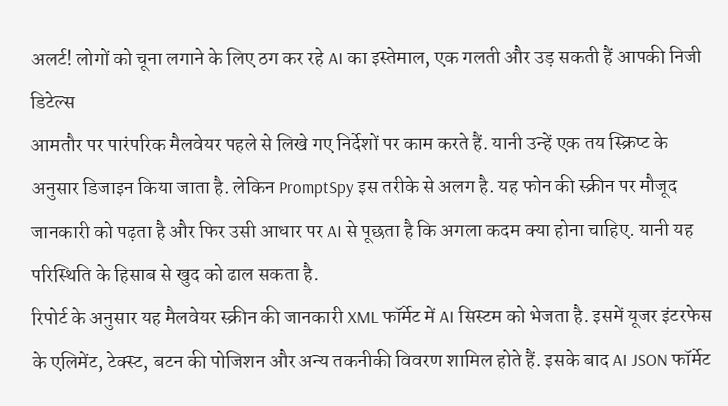अलर्ट! लोगों को चूना लगाने के लिए ठग कर रहे AI का इस्तेमाल, एक गलती और उड़ सकती हैं आपकी निजी डिटेल्स
आमतौर पर पारंपरिक मैलवेयर पहले से लिखे गए निर्देशों पर काम करते हैं. यानी उन्हें एक तय स्क्रिप्ट के अनुसार डिजाइन किया जाता है. लेकिन PromptSpy इस तरीके से अलग है. यह फोन की स्क्रीन पर मौजूद जानकारी को पढ़ता है और फिर उसी आधार पर AI से पूछता है कि अगला कदम क्या होना चाहिए. यानी यह परिस्थिति के हिसाब से खुद को ढाल सकता है.
रिपोर्ट के अनुसार यह मैलवेयर स्क्रीन की जानकारी XML फॉर्मेट में AI सिस्टम को भेजता है. इसमें यूजर इंटरफेस के एलिमेंट, टेक्स्ट, बटन की पोजिशन और अन्य तकनीकी विवरण शामिल होते हैं. इसके बाद AI JSON फॉर्मेट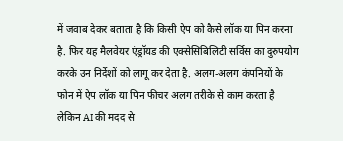में जवाब देकर बताता है कि किसी ऐप को कैसे लॉक या पिन करना है. फिर यह मैलवेयर एंड्रॉयड की एक्सेसिबिलिटी सर्विस का दुरुपयोग करके उन निर्देशों को लागू कर देता है. अलग-अलग कंपनियों के फोन में ऐप लॉक या पिन फीचर अलग तरीके से काम करता है लेकिन AI की मदद से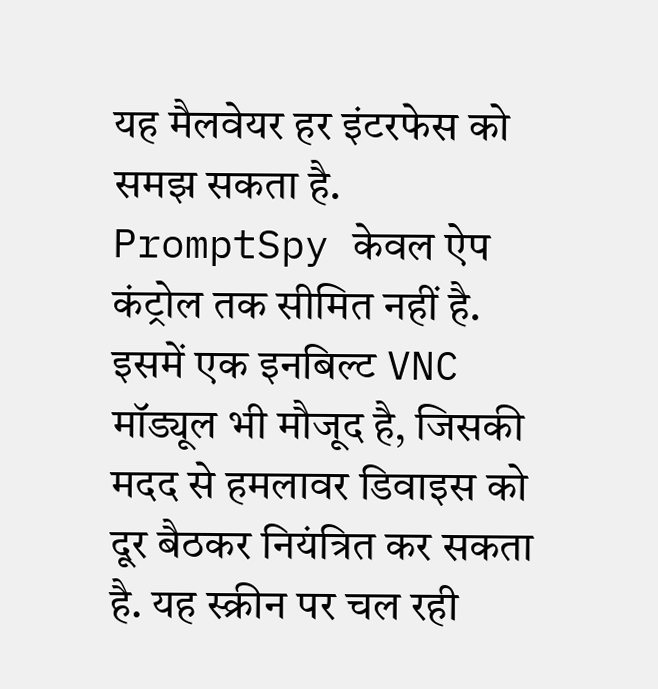यह मैलवेयर हर इंटरफेस को समझ सकता है.
PromptSpy केवल ऐप कंट्रोल तक सीमित नहीं है. इसमें एक इनबिल्ट VNC मॉड्यूल भी मौजूद है, जिसकी मदद से हमलावर डिवाइस को दूर बैठकर नियंत्रित कर सकता है. यह स्क्रीन पर चल रही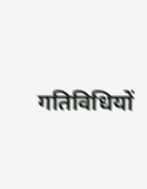गतिविधियों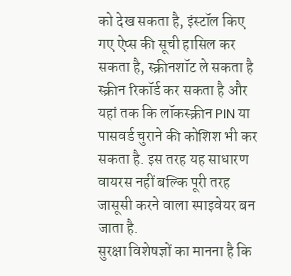को देख सकता है, इंस्टॉल किए गए ऐप्स की सूची हासिल कर सकता है, स्क्रीनशॉट ले सकता है स्क्रीन रिकॉर्ड कर सकता है और यहां तक कि लॉकस्क्रीन PIN या पासवर्ड चुराने की कोशिश भी कर सकता है. इस तरह यह साधारण वायरस नहीं बल्कि पूरी तरह जासूसी करने वाला स्पाइवेयर बन जाता है.
सुरक्षा विशेषज्ञों का मानना है कि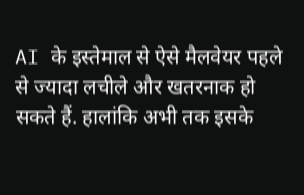AI के इस्तेमाल से ऐसे मैलवेयर पहले से ज्यादा लचीले और खतरनाक हो सकते हैं. हालांकि अभी तक इसके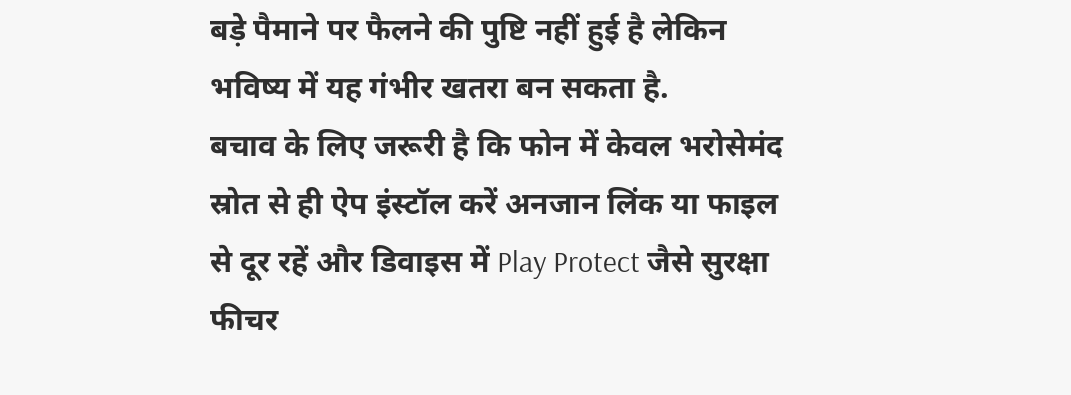बड़े पैमाने पर फैलने की पुष्टि नहीं हुई है लेकिन भविष्य में यह गंभीर खतरा बन सकता है.
बचाव के लिए जरूरी है कि फोन में केवल भरोसेमंद स्रोत से ही ऐप इंस्टॉल करें अनजान लिंक या फाइल से दूर रहें और डिवाइस में Play Protect जैसे सुरक्षा फीचर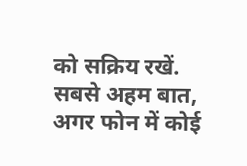को सक्रिय रखें. सबसे अहम बात, अगर फोन में कोई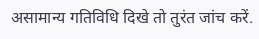असामान्य गतिविधि दिखे तो तुरंत जांच करें.